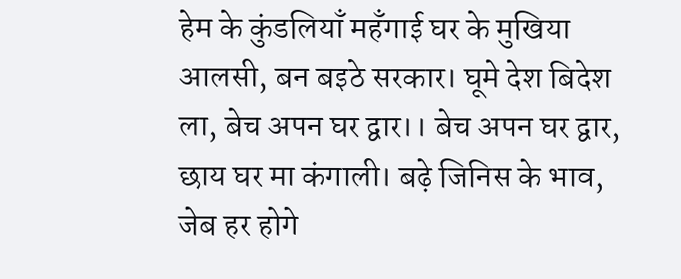हेम के कुंडलियाँ महँगाई घर के मुखिया आलसी, बन बइठे सरकार। घूमे देश बिदेश ला, बेच अपन घर द्वार।। बेच अपन घर द्वार, छाय घर मा कंगाली। बढ़े जिनिस के भाव, जेब हर होगे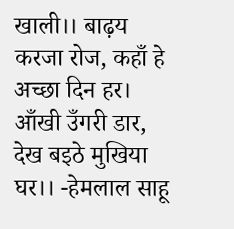खाली।। बाढ़य करजा रोज, कहाँ हे अच्छा दिन हर। आँखी उँगरी डार, देख बइठे मुखिया घर।। -हेमलाल साहू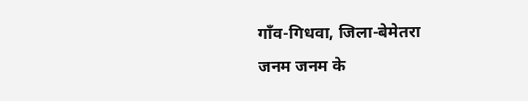गाँव-गिधवा, जिला-बेमेतरा
जनम जनम के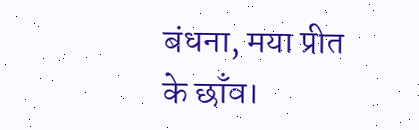बंधना, मया प्रीत के छाँव।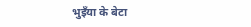भुइँया के बेटा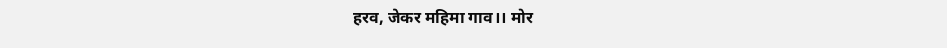हरव, जेकर महिमा गाव।। मोर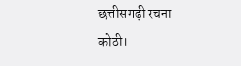छत्तीसगढ़ी रचना कोठी।